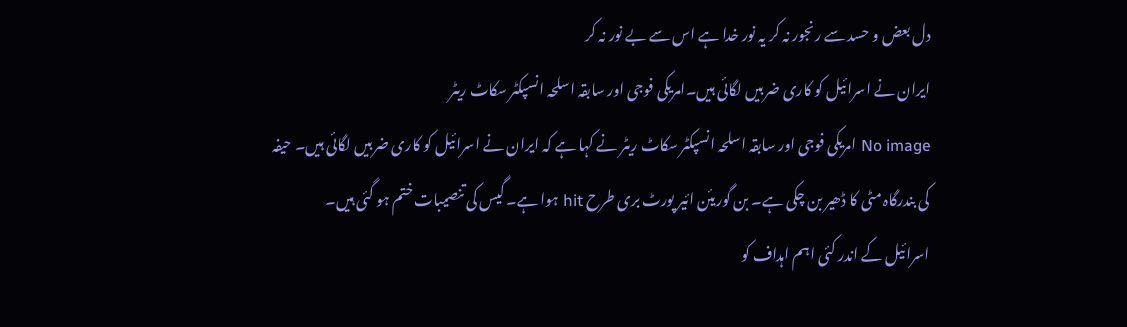دل بعض و حسد سے رنجور نہ کر یہ نور خدا ہے اس سے بے نور نہ کر
ایران نے اسرائیل کو کاری ضربیں لگائی ہیں۔امریکی فوجی اور سابقہ اسلحہ انسپکٹر سکاٹ ریٹر
No image امریکی فوجی اور سابقہ اسلحہ انسپکٹر سکاٹ ریٹر نے کہا ہے کہ ایران نے اسرائیل کو کاری ضربیں لگائی ہیں۔ حیفہ کی بندرگاہ مٹی کا ڈھیر بن چکی ہے۔ بن گوریئن ائیر پورٹ بری طرح hit ہوا ہے۔ گیس کی تنصیبات ختم ہو گئی ہیں۔ اسرائیل کے اندر کئی اہم اہداف کو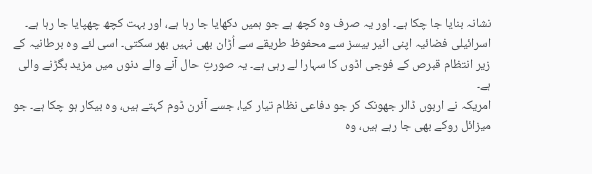نشانہ بنایا جا چکا ہے۔ اور یہ صرف وہ کچھ ہے جو ہمیں دکھایا جا رہا ہے، اور بہت کچھ چھپایا جا رہا ہے۔
اسرائیلی فضائیہ اپنی ائیر بیسز سے محفوظ طریقے سے اُڑان بھی نہیں بھر سکتی۔ اسی لئے وہ برطانیہ کے زیر انتظام قبرص کے فوجی اڈوں کا سہارا لے رہی ہے۔ یہ صورتِ حال آنے والے دنوں میں مزید بگڑنے والی ہے۔
امریکہ نے اربوں ڈالر جھونک کر جو دفاعی نظام تیار کیا، جسے آئرن ڈوم کہتے ہیں، وہ بیکار ہو چکا ہے۔ جو میزائل روکے بھی جا رہے ہیں، وہ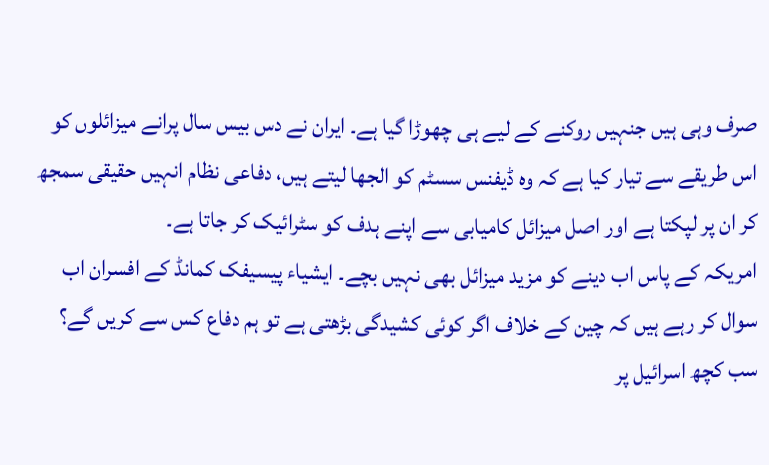صرف وہی ہیں جنہیں روکنے کے لیے ہی چھوڑا گیا ہے۔ ایران نے دس بیس سال پرانے میزائلوں کو اس طریقے سے تیار کیا ہے کہ وہ ڈیفنس سسٹم کو الجھا لیتے ہیں، دفاعی نظام انہیں حقیقی سمجھ کر ان پر لپکتا ہے اور اصل میزائل کامیابی سے اپنے ہدف کو سٹرائیک کر جاتا ہے۔
امریکہ کے پاس اب دینے کو مزید میزائل بھی نہیں بچے۔ ایشیاء پیسیفک کمانڈ کے افسران اب سوال کر رہے ہیں کہ چین کے خلاف اگر کوئی کشیدگی بڑھتی ہے تو ہم دفاع کس سے کریں گے؟ سب کچھ اسرائیل پر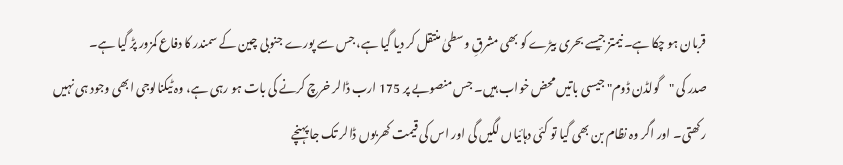قربان ہو چکا ہے۔ نیمتز جیسے بحری بیڑے کو بھی مشرقِ وسطیٰ منتقل کر دیا گیا ہے، جس سے پورے جنوبی چین کے سمندر کا دفاع کمزور پڑ گیا ہے۔
صدر کی "گولڈن ڈوم" جیسی باتیں محض خواب ہیں۔ جس منصوبے پر 175 ارب ڈالر خرچ کرنے کی بات ہو رہی ہے، وہ ٹیکنالوجی ابھی وجود ہی نہیں رکھتی۔ اور اگر وہ نظام بن بھی گیا تو کئی دہائیاں لگیں گی اور اس کی قیمت کھربوں ڈالر تک جا پہنچے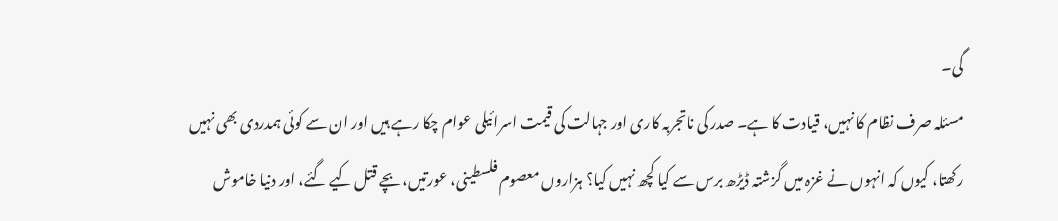گی۔
مسئلہ صرف نظام کا نہیں، قیادت کا ہے۔ صدر کی ناتجربہ کاری اور جہالت کی قیمت اسرائیلی عوام چکا رہے ہیں اور ان سے کوئی ہمدردی بھی نہیں رکھتا، کیوں کہ انہوں نے غزہ میں گزشتہ ڈیڑھ برس سے کیا کچھ نہیں کیا؟ ہزاروں معصوم فلسطینی، عورتیں، بچے قتل کیے گئے، اور دنیا خاموش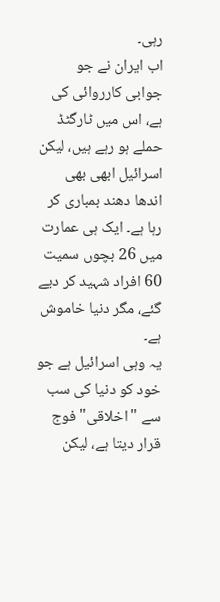رہی۔
اب ایران نے جو جوابی کارروائی کی ہے، اس میں ٹارگٹڈ حملے ہو رہے ہیں، لیکن اسرائیل ابھی بھی اندھا دھند بمباری کر رہا ہے۔ ایک ہی عمارت میں 26 بچوں سمیت 60 افراد شہید کر دیے گئے، مگر دنیا خاموش ہے۔
یہ وہی اسرائیل ہے جو خود کو دنیا کی سب سے "اخلاقی" فوج قرار دیتا ہے، لیکن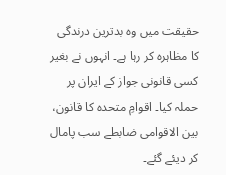حقیقت میں وہ بدترین درندگی کا مظاہرہ کر رہا ہے۔ انہوں نے بغیر کسی قانونی جواز کے ایران پر حملہ کیا۔ اقوامِ متحدہ کا قانون، بین الاقوامی ضابطے سب پامال کر دیئے گئے۔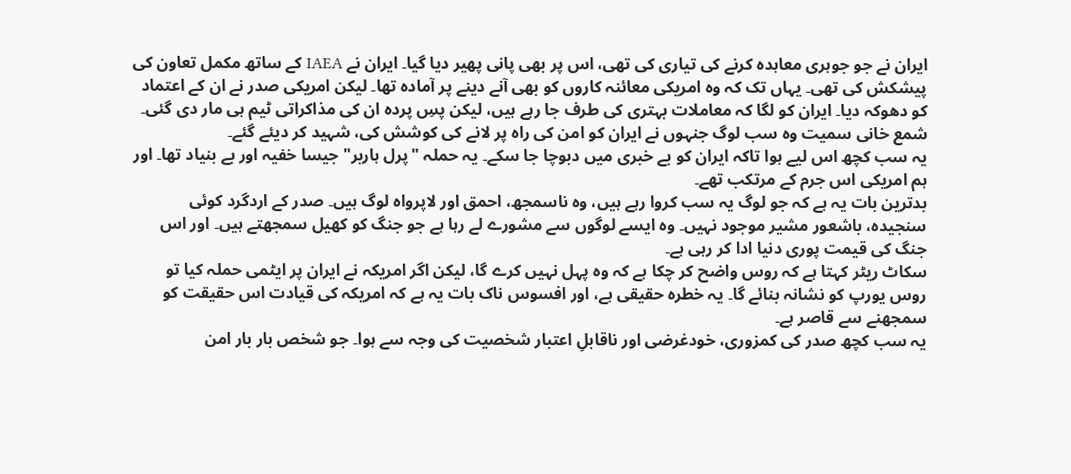ایران نے جو جوہری معاہدہ کرنے کی تیاری کی تھی، اس پر بھی پانی پھیر دیا گیا۔ ایران نے IAEA کے ساتھ مکمل تعاون کی پیشکش کی تھی۔ یہاں تک کہ وہ امریکی معائنہ کاروں کو بھی آنے دینے پر آمادہ تھا۔ لیکن امریکی صدر نے ان کے اعتماد کو دھوکہ دیا۔ ایران کو لگا کہ معاملات بہتری کی طرف جا رہے ہیں، لیکن پسِ پردہ ان کی مذاکراتی ٹیم ہی مار دی گئی۔ شمع خانی سمیت وہ سب لوگ جنہوں نے ایران کو امن کی راہ پر لانے کی کوشش کی، شہید کر دیئے گئے۔
یہ سب کچھ اس لیے ہوا تاکہ ایران کو بے خبری میں دبوچا جا سکے۔ یہ حملہ "پرل ہاربر" جیسا خفیہ اور بے بنیاد تھا۔ اور ہم امریکی اس جرم کے مرتکب تھے۔
بدترین بات یہ ہے کہ جو لوگ یہ سب کروا رہے ہیں، وہ ناسمجھ، احمق اور لاپرواہ لوگ ہیں۔ صدر کے اردگرد کوئی سنجیدہ، باشعور مشیر موجود نہیں۔ وہ ایسے لوگوں سے مشورے لے رہا ہے جو جنگ کو کھیل سمجھتے ہیں۔ اور اس جنگ کی قیمت پوری دنیا ادا کر رہی ہے۔
سکاٹ ریٹر کہتا ہے کہ روس واضح کر چکا ہے کہ وہ پہل نہیں کرے گا، لیکن اگر امریکہ نے ایران پر ایٹمی حملہ کیا تو روس یورپ کو نشانہ بنائے گا۔ یہ خطرہ حقیقی ہے، اور افسوس ناک بات یہ ہے کہ امریکہ کی قیادت اس حقیقت کو سمجھنے سے قاصر ہے۔
یہ سب کچھ صدر کی کمزوری، خودغرضی اور ناقابلِ اعتبار شخصیت کی وجہ سے ہوا۔ جو شخص بار بار امن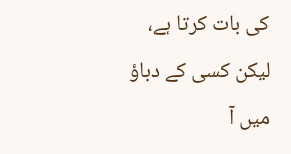کی بات کرتا ہے، لیکن کسی کے دباؤ میں آ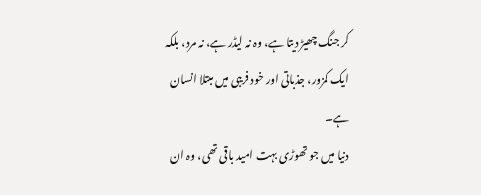کر جنگ چھیڑ دیتا ہے، وہ نہ لیڈر ہے، نہ مرد، بلکہ ایک کمزور، جذباتی اور خود فریبی میں مبتلا انسان ہے۔
دنیا میں جو تھوڑی بہت امید باقی تھی، وہ ان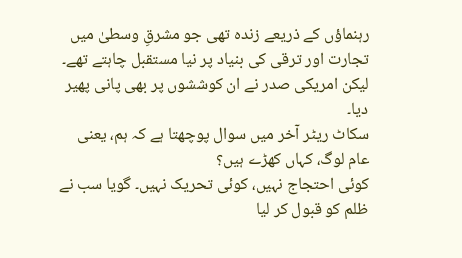رہنماؤں کے ذریعے زندہ تھی جو مشرقِ وسطیٰ میں تجارت اور ترقی کی بنیاد پر نیا مستقبل چاہتے تھے۔ لیکن امریکی صدر نے ان کوششوں پر بھی پانی پھیر دیا۔
سکاٹ ریٹر آخر میں سوال پوچھتا ہے کہ ہم، یعنی عام لوگ، کہاں کھڑے ہیں؟
کوئی احتجاج نہیں، کوئی تحریک نہیں۔ گویا سب نے ظلم کو قبول کر لیا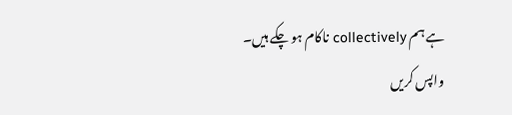ہے ہم collectively ناکام ہو چکے ہیں۔
واپس کریں